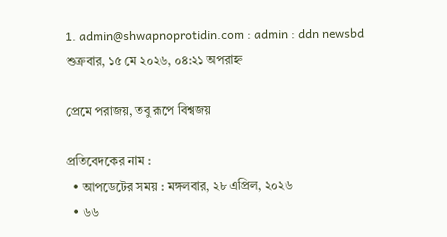1. admin@shwapnoprotidin.com : admin : ddn newsbd
শুক্রবার, ১৫ মে ২০২৬, ০৪:২১ অপরাহ্ন

প্রেমে পরাজয়, তবু রূপে বিশ্বজয়

প্রতিবেদকের নাম :
  • আপডেটের সময় : মঙ্গলবার, ২৮ এপ্রিল, ২০২৬
  • ৬৬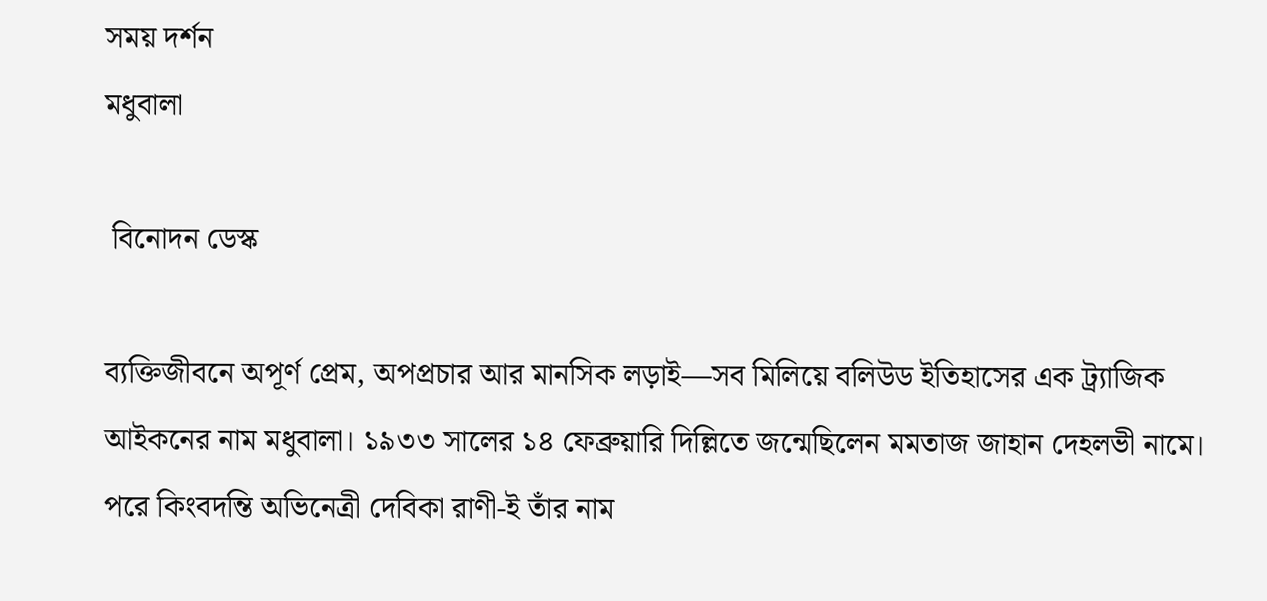সময় দর্শন
মধুবালা

 বিনোদন ডেস্ক

ব্যক্তিজীবনে অপূর্ণ প্রেম, অপপ্রচার আর মানসিক লড়াই—সব মিলিয়ে বলিউড ইতিহাসের এক ট্র্যাজিক আইকনের নাম মধুবালা। ১৯৩৩ সালের ১৪ ফেব্রুয়ারি দিল্লিতে জন্মেছিলেন মমতাজ জাহান দেহলভী নামে। পরে কিংবদন্তি অভিনেত্রী দেবিকা রাণী-ই তাঁর নাম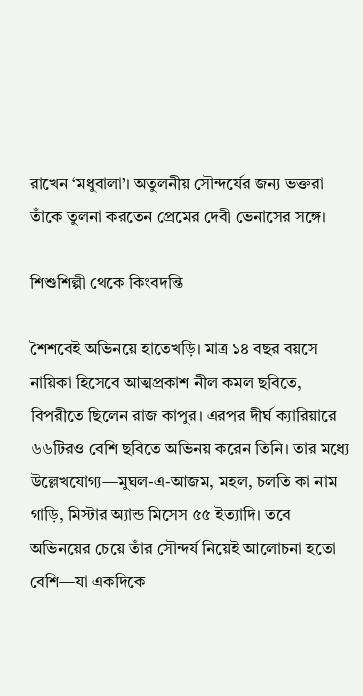রাখেন ‘মধুবালা’। অতুলনীয় সৌন্দর্যের জন্য ভক্তরা তাঁকে তুলনা করতেন প্রেমের দেবী ভেনাসের সঙ্গে।

শিশুশিল্পী থেকে কিংবদন্তি

শৈশবেই অভিনয়ে হাতেখড়ি। মাত্র ১৪ বছর বয়সে নায়িকা হিসেবে আত্মপ্রকাশ নীল কমল ছবিতে, বিপরীতে ছিলেন রাজ কাপুর। এরপর দীর্ঘ ক্যারিয়ারে ৬৬টিরও বেশি ছবিতে অভিনয় করেন তিনি। তার মধ্যে উল্লেখযোগ্য—মুঘল-এ-আজম, মহল, চলতি কা নাম গাড়ি, মিস্টার অ্যান্ড মিসেস ৫৫ ইত্যাদি। তবে অভিনয়ের চেয়ে তাঁর সৌন্দর্য নিয়েই আলোচনা হতো বেশি—যা একদিকে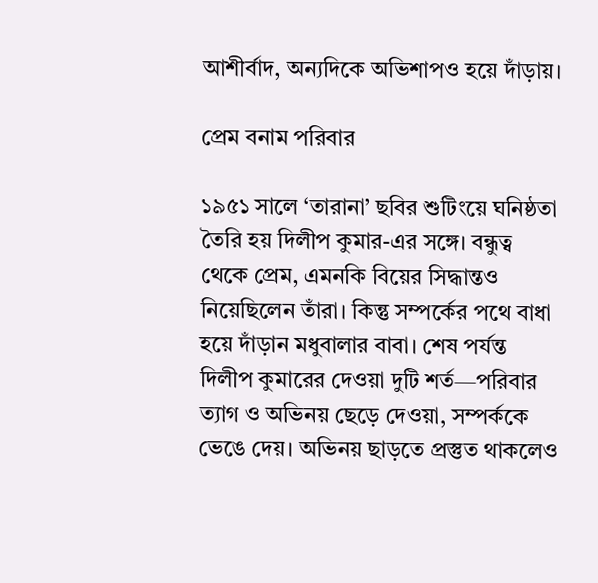আশীর্বাদ, অন্যদিকে অভিশাপও হয়ে দাঁড়ায়।

প্রেম বনাম পরিবার

১৯৫১ সালে ‘তারানা’ ছবির শুটিংয়ে ঘনিষ্ঠতা তৈরি হয় দিলীপ কুমার-এর সঙ্গে। বন্ধুত্ব থেকে প্রেম, এমনকি বিয়ের সিদ্ধান্তও নিয়েছিলেন তাঁরা। কিন্তু সম্পর্কের পথে বাধা হয়ে দাঁড়ান মধুবালার বাবা। শেষ পর্যন্ত দিলীপ কুমারের দেওয়া দুটি শর্ত—পরিবার ত্যাগ ও অভিনয় ছেড়ে দেওয়া, সম্পর্ককে ভেঙে দেয়। অভিনয় ছাড়তে প্রস্তুত থাকলেও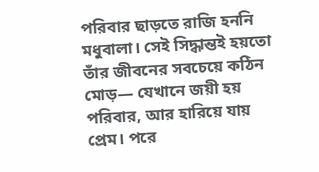পরিবার ছাড়তে রাজি হননি মধুবালা। সেই সিদ্ধান্তই হয়তো তাঁর জীবনের সবচেয়ে কঠিন মোড়— যেখানে জয়ী হয় পরিবার, আর হারিয়ে যায় প্রেম। পরে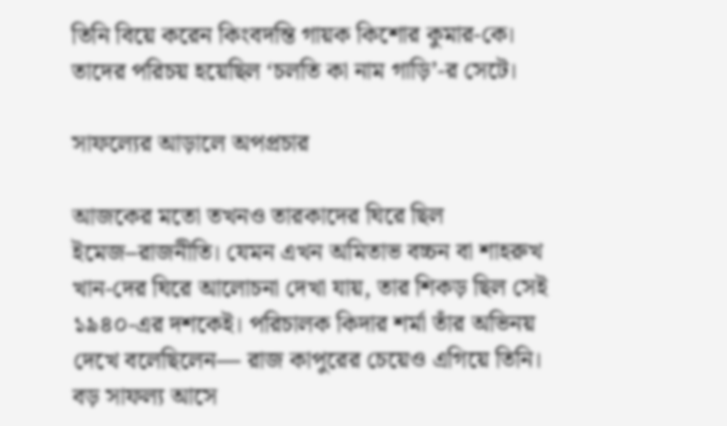তিনি বিয়ে করেন কিংবদন্তি গায়ক কিশোর কুমার-কে। তাদের পরিচয় হয়েছিল ‘চলতি কা নাম গাড়ি’-র সেটে।

সাফল্যের আড়ালে অপপ্রচার

আজকের মতো তখনও তারকাদের ঘিরে ছিল ইমেজ–রাজনীতি। যেমন এখন অমিতাভ বচ্চন বা শাহরুখ খান-দের ঘিরে আলোচনা দেখা যায়, তার শিকড় ছিল সেই ১৯৪০-এর দশকেই। পরিচালক কিদার শর্মা তাঁর অভিনয় দেখে বলেছিলেন— রাজ কাপুরের চেয়েও এগিয়ে তিনি। বড় সাফল্য আসে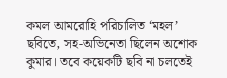কমল আমরোহি পরিচালিত ‘মহল’ ছবিতে, সহ-অভিনেতা ছিলেন অশোক কুমার। তবে কয়েকটি ছবি না চলতেই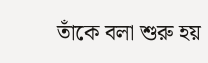তাঁকে বলা শুরু হয়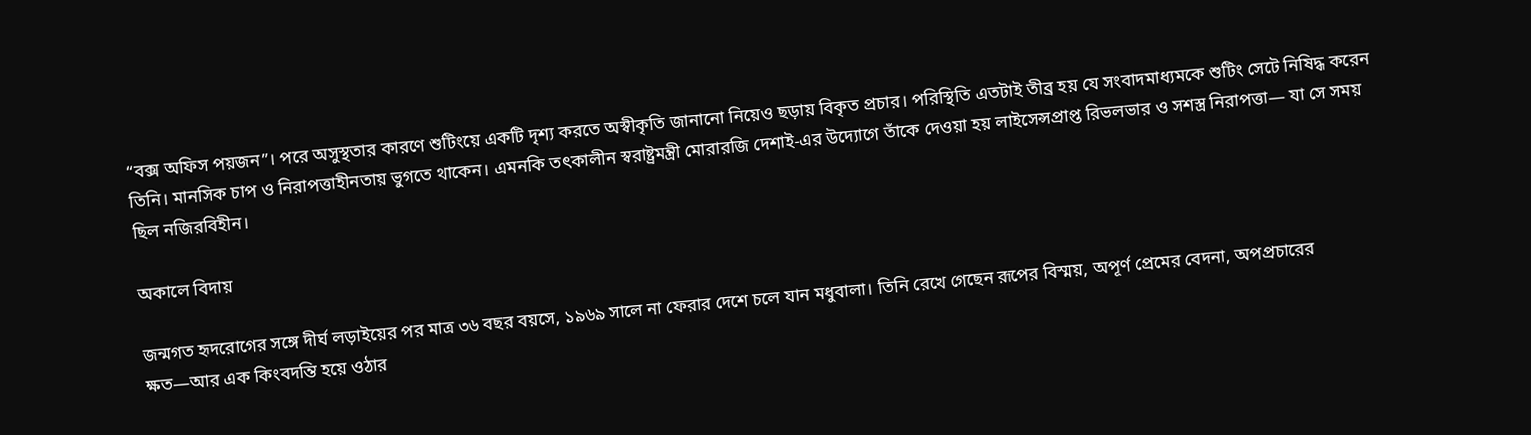“বক্স অফিস পয়জন”। পরে অসুস্থতার কারণে শুটিংয়ে একটি দৃশ্য করতে অস্বীকৃতি জানানো নিয়েও ছড়ায় বিকৃত প্রচার। পরিস্থিতি এতটাই তীব্র হয় যে সংবাদমাধ্যমকে শুটিং সেটে নিষিদ্ধ করেন তিনি। মানসিক চাপ ও নিরাপত্তাহীনতায় ভুগতে থাকেন। এমনকি তৎকালীন স্বরাষ্ট্রমন্ত্রী মোরারজি দেশাই-এর উদ্যোগে তাঁকে দেওয়া হয় লাইসেন্সপ্রাপ্ত রিভলভার ও সশস্ত্র নিরাপত্তা— যা সে সময় ছিল নজিরবিহীন।

অকালে বিদায়

জন্মগত হৃদরোগের সঙ্গে দীর্ঘ লড়াইয়ের পর মাত্র ৩৬ বছর বয়সে, ১৯৬৯ সালে না ফেরার দেশে চলে যান মধুবালা। তিনি রেখে গেছেন রূপের বিস্ময়, অপূর্ণ প্রেমের বেদনা, অপপ্রচারের ক্ষত—আর এক কিংবদন্তি হয়ে ওঠার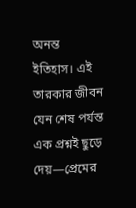অনন্ত ইতিহাস। এই তারকার জীবন যেন শেষ পর্যন্ত এক প্রশ্নই ছুড়ে দেয়—প্রেমের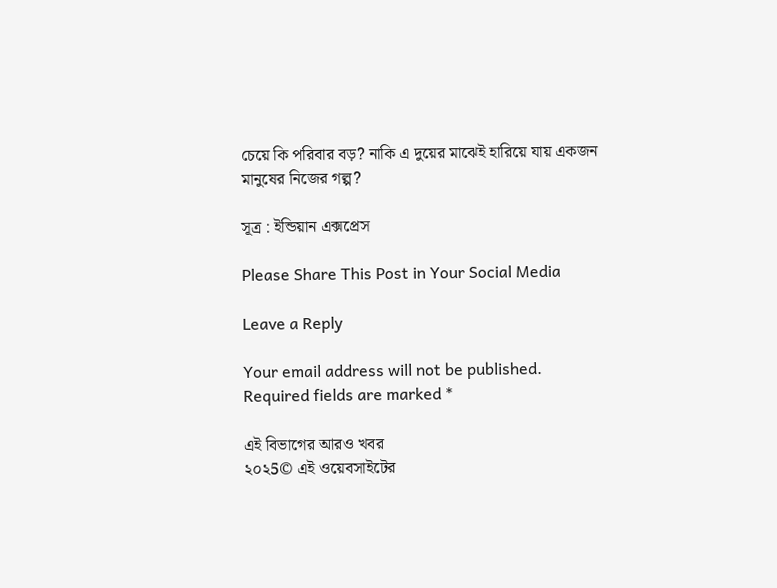চেয়ে কি পরিবার বড়? নাকি এ দুয়ের মাঝেই হারিয়ে যায় একজন মানুষের নিজের গল্প?

সূত্র : ইন্ডিয়ান এক্সপ্রেস

Please Share This Post in Your Social Media

Leave a Reply

Your email address will not be published. Required fields are marked *

এই বিভাগের আরও খবর
২০২5© এই ওয়েবসাইটের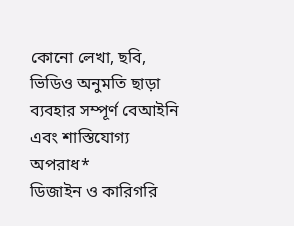কোনো লেখা, ছবি, ভিডিও অনুমতি ছাড়া ব্যবহার সম্পূর্ণ বেআইনি এবং শাস্তিযোগ্য অপরাধ*
ডিজাইন ও কারিগরি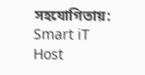সহযোগিতায়: Smart iT Host